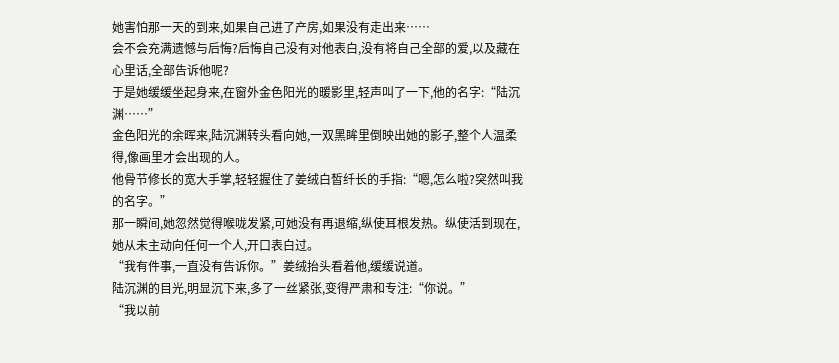她害怕那一天的到来,如果自己进了产房,如果没有走出来……
会不会充满遗憾与后悔?后悔自己没有对他表白,没有将自己全部的爱,以及藏在心里话,全部告诉他呢?
于是她缓缓坐起身来,在窗外金色阳光的暖影里,轻声叫了一下,他的名字:“陆沉渊……”
金色阳光的余晖来,陆沉渊转头看向她,一双黑眸里倒映出她的影子,整个人温柔得,像画里才会出现的人。
他骨节修长的宽大手掌,轻轻握住了姜绒白皙纤长的手指:“嗯,怎么啦?突然叫我的名字。”
那一瞬间,她忽然觉得喉咙发紧,可她没有再退缩,纵使耳根发热。纵使活到现在,她从未主动向任何一个人,开口表白过。
“我有件事,一直没有告诉你。”姜绒抬头看着他,缓缓说道。
陆沉渊的目光,明显沉下来,多了一丝紧张,变得严肃和专注:“你说。”
“我以前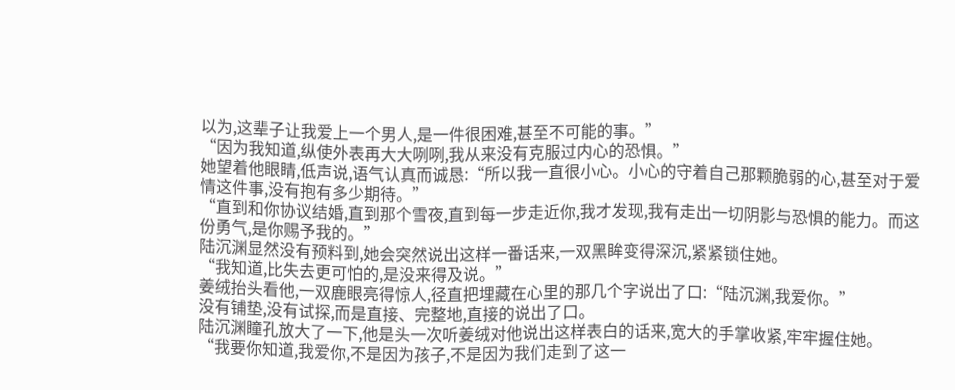以为,这辈子让我爱上一个男人,是一件很困难,甚至不可能的事。”
“因为我知道,纵使外表再大大咧咧,我从来没有克服过内心的恐惧。”
她望着他眼睛,低声说,语气认真而诚恳:“所以我一直很小心。小心的守着自己那颗脆弱的心,甚至对于爱情这件事,没有抱有多少期待。”
“直到和你协议结婚,直到那个雪夜,直到每一步走近你,我才发现,我有走出一切阴影与恐惧的能力。而这份勇气,是你赐予我的。”
陆沉渊显然没有预料到,她会突然说出这样一番话来,一双黑眸变得深沉,紧紧锁住她。
“我知道,比失去更可怕的,是没来得及说。”
姜绒抬头看他,一双鹿眼亮得惊人,径直把埋藏在心里的那几个字说出了口:“陆沉渊,我爱你。”
没有铺垫,没有试探,而是直接、完整地,直接的说出了口。
陆沉渊瞳孔放大了一下,他是头一次听姜绒对他说出这样表白的话来,宽大的手掌收紧,牢牢握住她。
“我要你知道,我爱你,不是因为孩子,不是因为我们走到了这一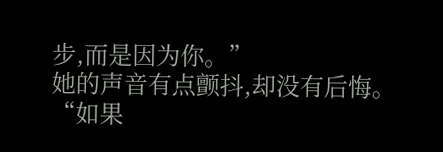步,而是因为你。”
她的声音有点颤抖,却没有后悔。
“如果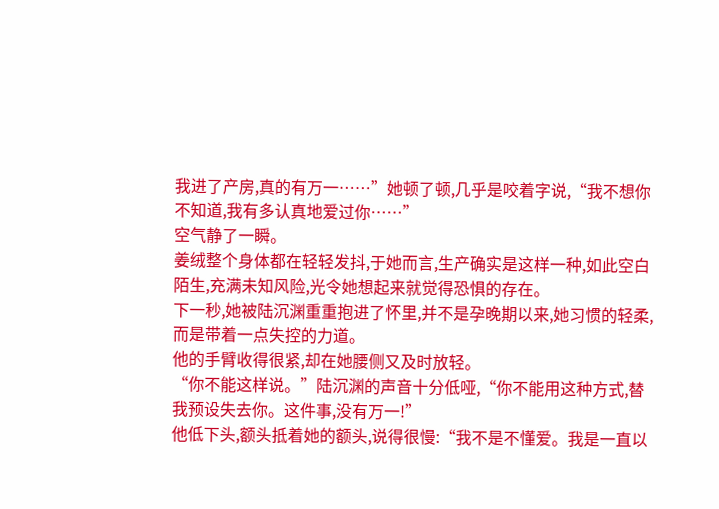我进了产房,真的有万一……”她顿了顿,几乎是咬着字说,“我不想你不知道,我有多认真地爱过你……”
空气静了一瞬。
姜绒整个身体都在轻轻发抖,于她而言,生产确实是这样一种,如此空白陌生,充满未知风险,光令她想起来就觉得恐惧的存在。
下一秒,她被陆沉渊重重抱进了怀里,并不是孕晚期以来,她习惯的轻柔,而是带着一点失控的力道。
他的手臂收得很紧,却在她腰侧又及时放轻。
“你不能这样说。”陆沉渊的声音十分低哑,“你不能用这种方式,替我预设失去你。这件事,没有万一!”
他低下头,额头抵着她的额头,说得很慢:“我不是不懂爱。我是一直以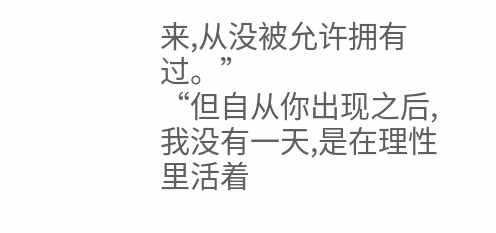来,从没被允许拥有过。”
“但自从你出现之后,我没有一天,是在理性里活着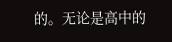的。无论是高中的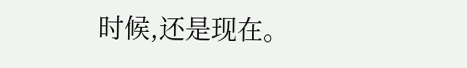时候,还是现在。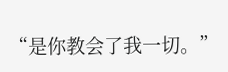“是你教会了我一切。”